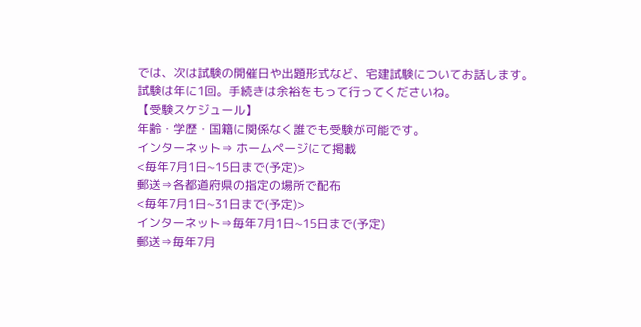では、次は試験の開催日や出題形式など、宅建試験についてお話します。
試験は年に1回。手続きは余裕をもって行ってくださいね。
【受験スケジュール】
年齢・学歴・国籍に関係なく誰でも受験が可能です。
インターネット⇒ ホームページにて掲載
<毎年7月1日~15日まで(予定)>
郵送⇒各都道府県の指定の場所で配布
<毎年7月1日~31日まで(予定)>
インターネット⇒毎年7月1日~15日まで(予定)
郵送⇒毎年7月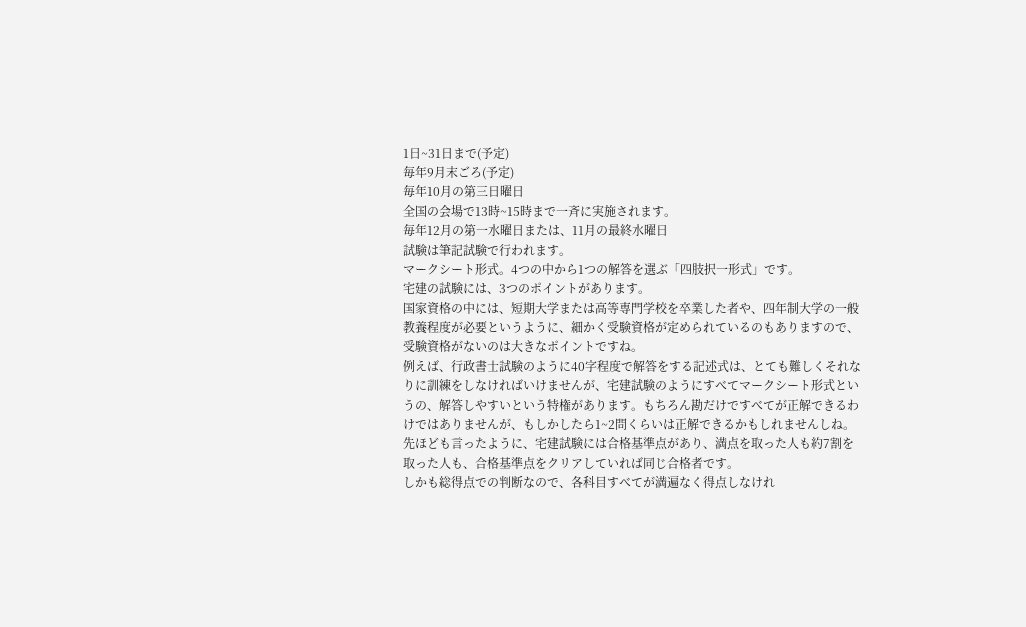1日~31日まで(予定)
毎年9月末ごろ(予定)
毎年10月の第三日曜日
全国の会場で13時~15時まで一斉に実施されます。
毎年12月の第一水曜日または、11月の最終水曜日
試験は筆記試験で行われます。
マークシート形式。4つの中から1つの解答を選ぶ「四肢択一形式」です。
宅建の試験には、3つのポイントがあります。
国家資格の中には、短期大学または高等専門学校を卒業した者や、四年制大学の一般教養程度が必要というように、細かく受験資格が定められているのもありますので、受験資格がないのは大きなポイントですね。
例えば、行政書士試験のように40字程度で解答をする記述式は、とても難しくそれなりに訓練をしなければいけませんが、宅建試験のようにすべてマークシート形式というの、解答しやすいという特権があります。もちろん勘だけですべてが正解できるわけではありませんが、もしかしたら1~2問くらいは正解できるかもしれませんしね。
先ほども言ったように、宅建試験には合格基準点があり、満点を取った人も約7割を取った人も、合格基準点をクリアしていれば同じ合格者です。
しかも総得点での判断なので、各科目すべてが満遍なく得点しなけれ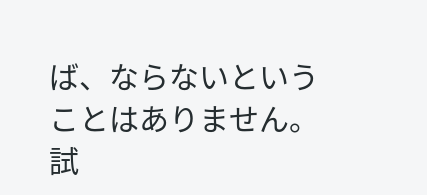ば、ならないということはありません。
試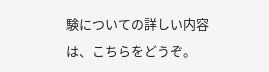験についての詳しい内容は、こちらをどうぞ。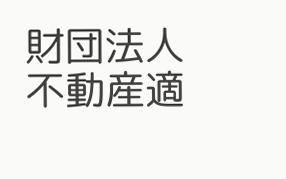財団法人 不動産適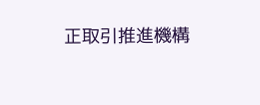正取引推進機構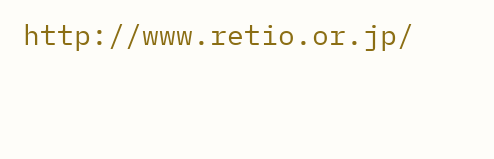http://www.retio.or.jp/